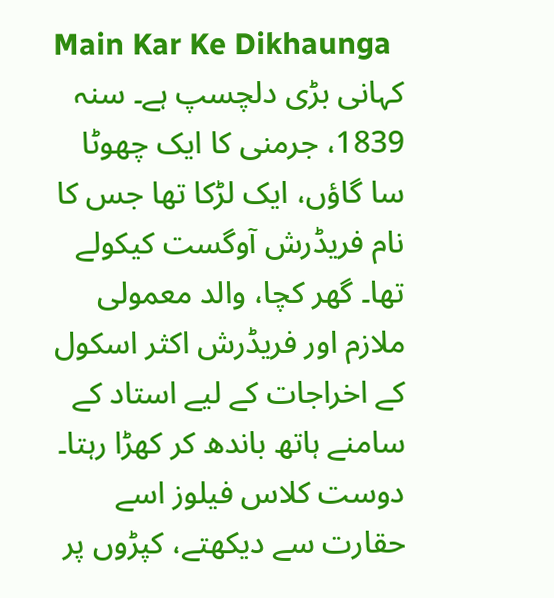Main Kar Ke Dikhaunga
کہانی بڑی دلچسپ ہے۔ سنہ 1839، جرمنی کا ایک چھوٹا سا گاؤں، ایک لڑکا تھا جس کا نام فریڈرش آوگست کیکولے تھا۔ گھر کچا، والد معمولی ملازم اور فریڈرش اکثر اسکول کے اخراجات کے لیے استاد کے سامنے ہاتھ باندھ کر کھڑا رہتا۔ دوست کلاس فیلوز اسے حقارت سے دیکھتے، کپڑوں پر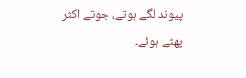پیوند لگے ہوتے، جوتے اکثر پھٹے ہوئے۔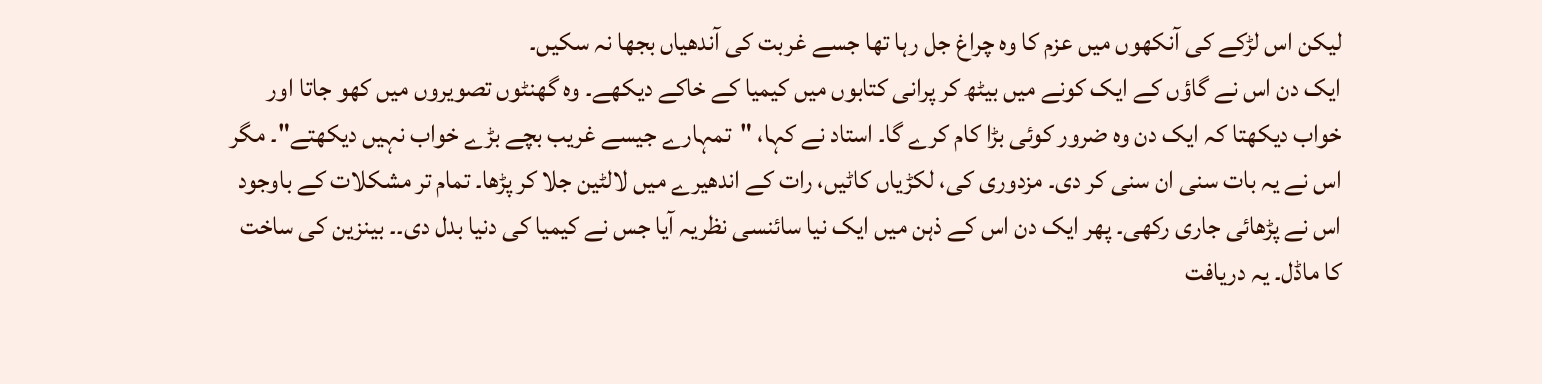لیکن اس لڑکے کی آنکھوں میں عزم کا وہ چراغ جل رہا تھا جسے غربت کی آندھیاں بجھا نہ سکیں۔
ایک دن اس نے گاؤں کے ایک کونے میں بیٹھ کر پرانی کتابوں میں کیمیا کے خاکے دیکھے۔ وہ گھنٹوں تصویروں میں کھو جاتا اور خواب دیکھتا کہ ایک دن وہ ضرور کوئی بڑا کام کرے گا۔ استاد نے کہا، "تمہارے جیسے غریب بچے بڑے خواب نہیں دیکھتے"۔ مگر اس نے یہ بات سنی ان سنی کر دی۔ مزدوری کی، لکڑیاں کاٹیں، رات کے اندھیرے میں لالٹین جلا کر پڑھا۔ تمام تر مشکلات کے باوجود اس نے پڑھائی جاری رکھی۔ پھر ایک دن اس کے ذہن میں ایک نیا سائنسی نظریہ آیا جس نے کیمیا کی دنیا بدل دی۔۔ بینزین کی ساخت کا ماڈل۔ یہ دریافت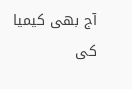آج بھی کیمیا کی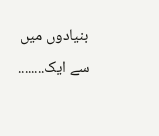بنیادوں میں سے ایک........